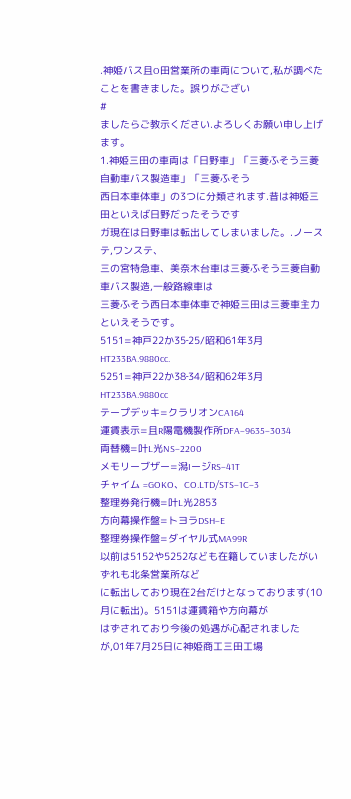.神姫バス且O田営業所の車両について,私が調べたことを書きました。誤りがござい
#
ましたらご教示ください.よろしくお願い申し上げます。
1.神姫三田の車両は「日野車」「三菱ふそう三菱自動車バス製造車」「三菱ふそう
西日本車体車」の3つに分類されます.昔は神姫三田といえば日野だったそうです
ガ現在は日野車は転出してしまいました。.ノーステ,ワンステ、
三の宮特急車、美奈木台車は三菱ふそう三菱自動車バス製造,一般路線車は
三菱ふそう西日本車体車で神姫三田は三菱車主力といえそうです。
5151=神戸22か35‐25/昭和61年3月
HT233BA.9880cc.
5251=神戸22か38‐34/昭和62年3月
HT233BA.9880cc
テープデッキ=クラリオンCA164
運賃表示=且R陽電機製作所DFA−9635−3034
両替機=叶L光NS−2200
メモリーブザー=潟IージRS−41T
チャイム =GOKO、CO.LTD/STS−1C−3
整理券発行機=叶L光2853
方向幕操作盤=トヨラDSH−E
整理券操作盤=ダイヤル式MA99R
以前は5152や5252なども在籍していましたがいずれも北条営業所など
に転出しており現在2台だけとなっております(10月に転出)。5151は運賃箱や方向幕が
はずされており今後の処遇が心配されましたが,01年7月25日に神姫商工三田工場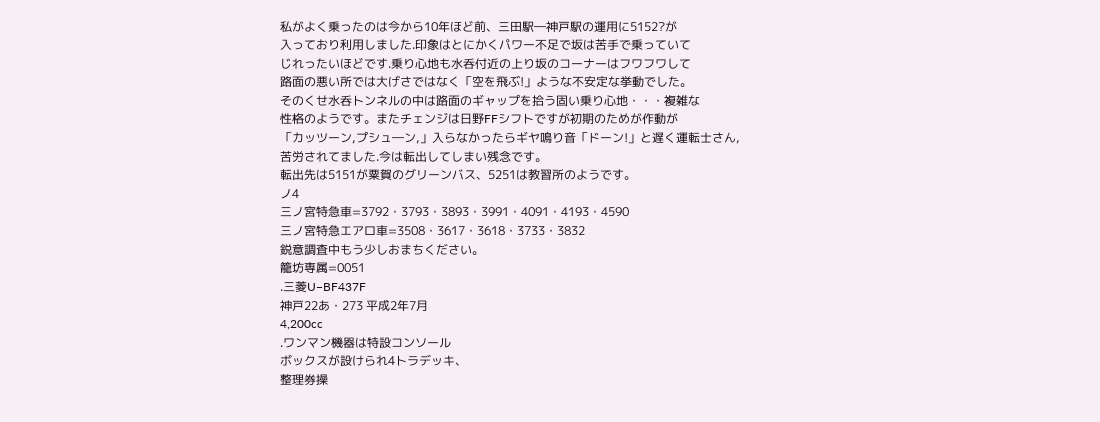私がよく乗ったのは今から10年ほど前、三田駅―神戸駅の運用に5152?が
入っており利用しました.印象はとにかくパワー不足で坂は苦手で乗っていて
じれったいほどです.乗り心地も水呑付近の上り坂のコーナーはフワフワして
路面の悪い所では大げさではなく「空を飛ぶ!」ような不安定な挙動でした。
そのくせ水呑トンネルの中は路面のギャップを拾う固い乗り心地・・・複雑な
性格のようです。またチェンジは日野FFシフトですが初期のためが作動が
「カッツーン,プシュ―ン,」入らなかったらギヤ鳴り音「ドーン!」と遅く運転士さん,
苦労されてました.今は転出してしまい残念です。
転出先は5151が粟賀のグリーンバス、5251は教習所のようです。
ノ4
三ノ宮特急車=3792・3793・3893・3991・4091・4193・4590
三ノ宮特急エアロ車=3508・3617・3618・3733・3832
鋭意調査中もう少しおまちください。
籠坊専属=0051
.三菱U−BF437F
神戸22あ・273 平成2年7月
4,200cc
.ワンマン機器は特設コンソール
ボックスが設けられ4トラデッキ、
整理券操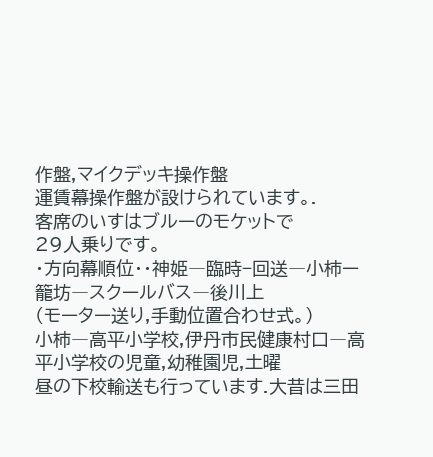作盤,マイクデッキ操作盤
運賃幕操作盤が設けられています。.
客席のいすはブルーのモケットで
29人乗りです。
・方向幕順位・・神姫―臨時−回送―小柿ー籠坊―スクールバス―後川上
(モーター送り,手動位置合わせ式。)
小柿―高平小学校,伊丹市民健康村口―高平小学校の児童,幼稚園児,土曜
昼の下校輸送も行っています.大昔は三田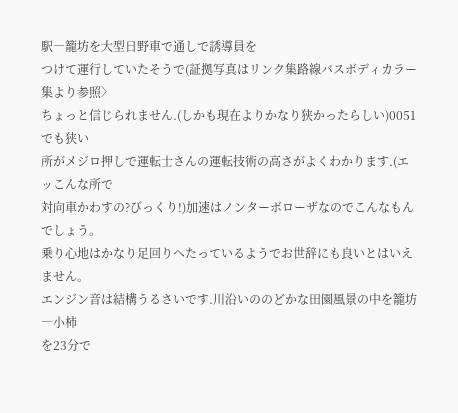駅―籠坊を大型日野車で通しで誘導員を
つけて運行していたそうで(証拠写真はリンク集路線バスボディカラー集より参照〉
ちょっと信じられません.(しかも現在よりかなり狭かったらしい)0051でも狭い
所がメジロ押しで運転士さんの運転技術の高さがよくわかります.(エッこんな所で
対向車かわすの?びっくり!)加速はノンターボローザなのでこんなもんでしょう。
乗り心地はかなり足回りへたっているようでお世辞にも良いとはいえません。
エンジン音は結構うるさいです.川沿いののどかな田園風景の中を籠坊―小柿
を23分で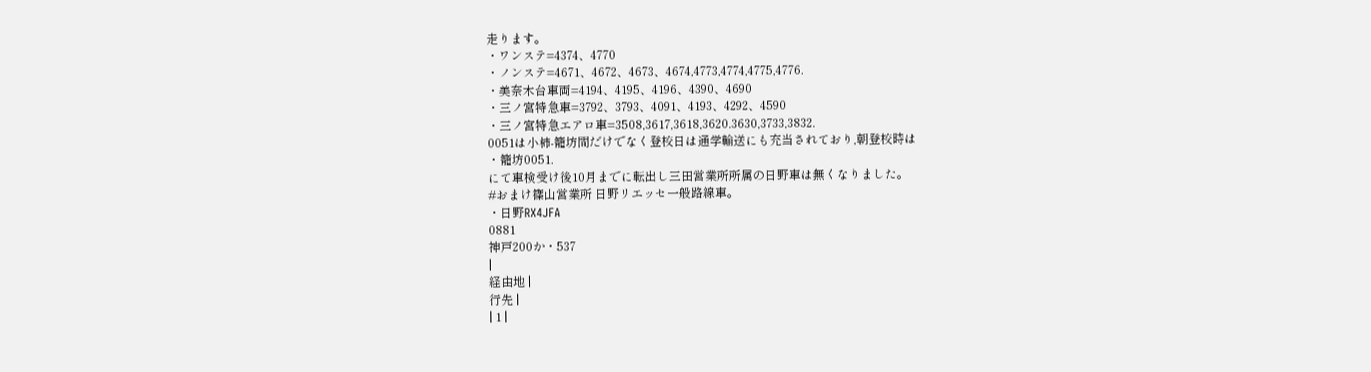走ります。
・ワンステ=4374、4770
・ノンステ=4671、4672、4673、4674,4773,4774,4775,4776.
・美奈木台車両=4194、4195、4196、4390、4690
・三ノ宮特急車=3792、3793、4091、4193、4292、4590
・三ノ宮特急エアロ車=3508,3617,3618,3620.3630,3733,3832.
0051は小柿‐籠坊間だけでなく登校日は通学輸送にも充当されており,朝登校時は
・籠坊0051.
にて車検受け後10月までに転出し三田営業所所属の日野車は無くなりました。
#おまけ篠山営業所 日野リエッセ一般路線車。
・日野RX4JFA
0881
神戸200か・537
|
経由地 |
行先 |
| 1 |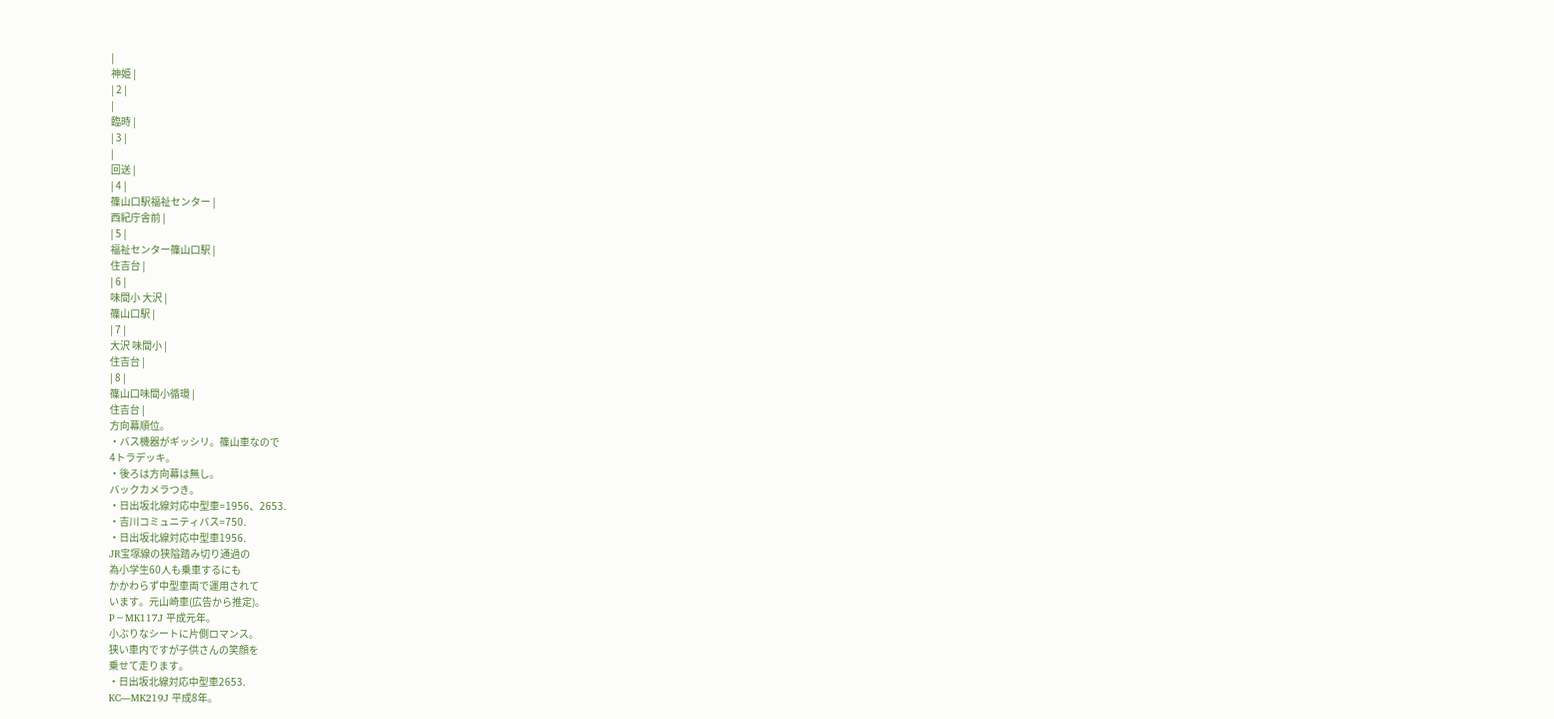|
神姫 |
| 2 |
|
臨時 |
| 3 |
|
回送 |
| 4 |
篠山口駅福祉センター |
西紀庁舎前 |
| 5 |
福祉センター篠山口駅 |
住吉台 |
| 6 |
味間小 大沢 |
篠山口駅 |
| 7 |
大沢 味間小 |
住吉台 |
| 8 |
篠山口味間小循環 |
住吉台 |
方向幕順位。
・バス機器がギッシリ。篠山車なので
4トラデッキ。
・後ろは方向幕は無し。
バックカメラつき。
・日出坂北線対応中型車=1956、2653.
・吉川コミュニティバス=750.
・日出坂北線対応中型車1956.
JR宝塚線の狭隘踏み切り通過の
為小学生60人も乗車するにも
かかわらず中型車両で運用されて
います。元山崎車(広告から推定)。
P−MK117J 平成元年。
小ぶりなシートに片側ロマンス。
狭い車内ですが子供さんの笑顔を
乗せて走ります。
・日出坂北線対応中型車2653.
KC―MK219J 平成8年。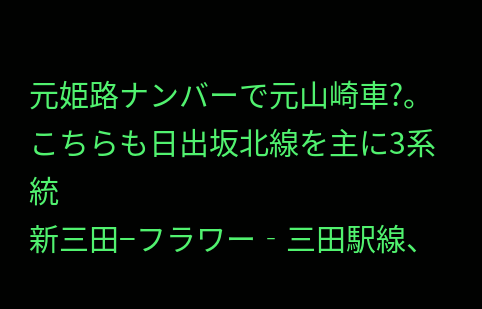元姫路ナンバーで元山崎車?。
こちらも日出坂北線を主に3系統
新三田−フラワー‐三田駅線、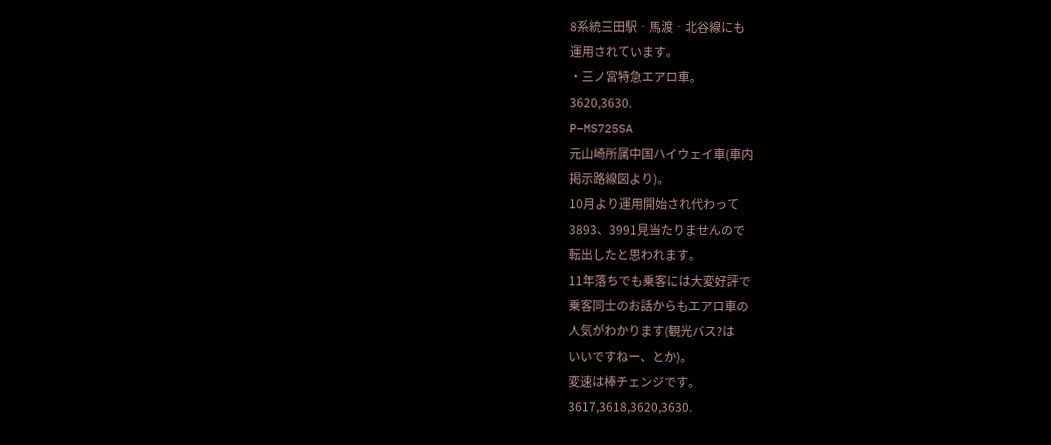8系統三田駅‐馬渡‐北谷線にも
運用されています。
・三ノ宮特急エアロ車。
3620,3630.
P−MS725SA
元山崎所属中国ハイウェイ車(車内
掲示路線図より)。
10月より運用開始され代わって
3893、3991見当たりませんので
転出したと思われます。
11年落ちでも乗客には大変好評で
乗客同士のお話からもエアロ車の
人気がわかります(観光バス?は
いいですねー、とか)。
変速は棒チェンジです。
3617,3618,3620,3630.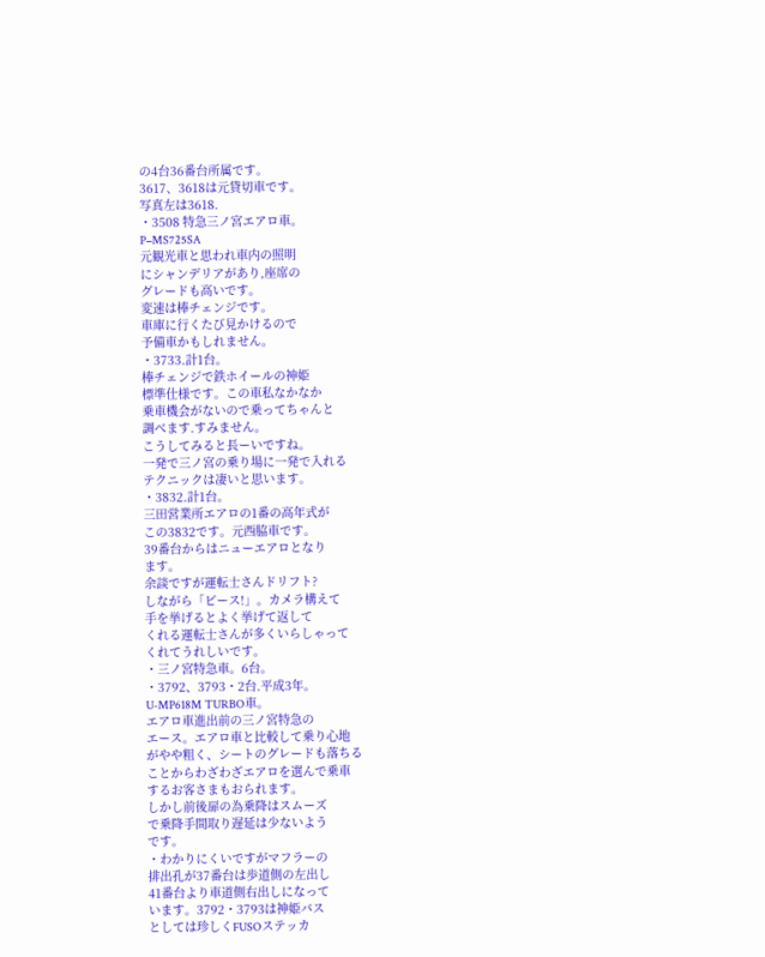の4台36番台所属です。
3617、3618は元貸切車です。
写真左は3618.
・3508 特急三ノ宮エアロ車。
P−MS725SA
元観光車と思われ車内の照明
にシャンデリアがあり,座席の
グレードも高いです。
変速は棒チェンジです。
車庫に行くたび見かけるので
予備車かもしれません。
・3733.計1台。
棒チェンジで鉄ホイールの神姫
標準仕様です。この車私なかなか
乗車機会がないので乗ってちゃんと
調べます.すみません。
こうしてみると長ーいですね。
一発で三ノ宮の乗り場に一発で入れる
テクニックは凄いと思います。
・3832.計1台。
三田営業所エアロの1番の高年式が
この3832です。元西脇車です。
39番台からはニューエアロとなり
ます。
余談ですが運転士さんドリフト?
しながら「ピース!」。カメラ構えて
手を挙げるとよく挙げて返して
くれる運転士さんが多くいらしゃって
くれてうれしいです。
・三ノ宮特急車。6台。
・3792、3793・2台.平成3年。
U‐MP618M TURBO車。
エアロ車進出前の三ノ宮特急の
エース。エアロ車と比較して乗り心地
がやや粗く、シートのグレードも落ちる
ことからわざわざエアロを選んで乗車
するお客さまもおられます。
しかし前後扉の為乗降はスムーズ
で乗降手間取り遅延は少ないよう
です。
・わかりにくいですがマフラーの
排出孔が37番台は歩道側の左出し
41番台より車道側右出しになって
います。3792・3793は神姫バス
としては珍しくFUSOステッカ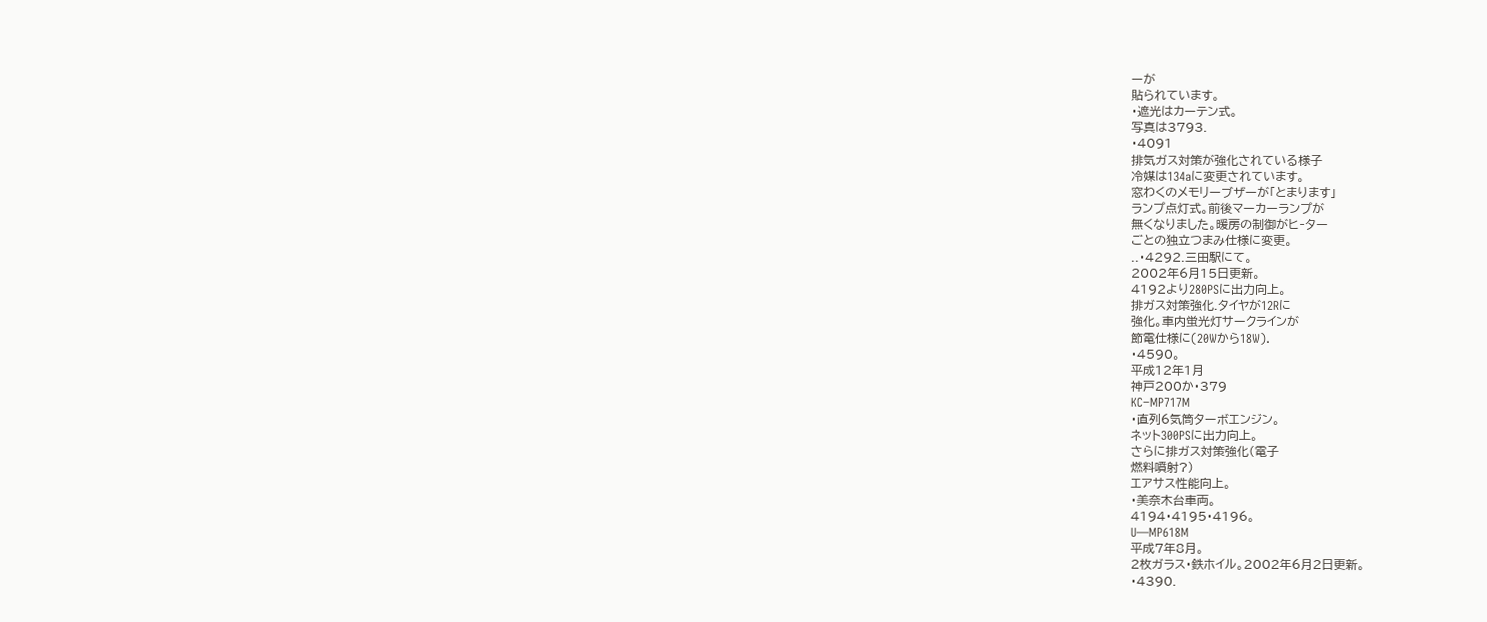ーが
貼られています。
・遮光はカーテン式。
写真は3793.
・4091
排気ガス対策が強化されている様子
冷媒は134aに変更されています。
窓わくのメモリーブザーが「とまります」
ランプ点灯式。前後マーカーランプが
無くなりました。暖房の制御がヒ‐ター
ごとの独立つまみ仕様に変更。
..・4292.三田駅にて。
2002年6月15日更新。
4192より280PSに出力向上。
排ガス対策強化.タイヤが12Rに
強化。車内蛍光灯サークラインが
節電仕様に(20Wから18W).
・4590。
平成12年1月
神戸200か・379
KC−MP717M
・直列6気筒ターボエンジン。
ネット300PSに出力向上。
さらに排ガス対策強化(電子
燃料噴射?)
エアサス性能向上。
・美奈木台車両。
4194・4195・4196。
U―MP618M
平成7年8月。
2枚ガラス・鉄ホイル。2002年6月2日更新。
・4390.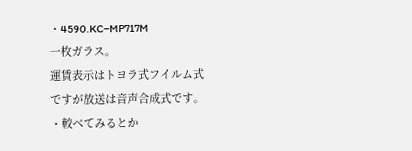・4590.KC−MP717M
一枚ガラス。
運賃表示はトヨラ式フイルム式
ですが放送は音声合成式です。
・較べてみるとか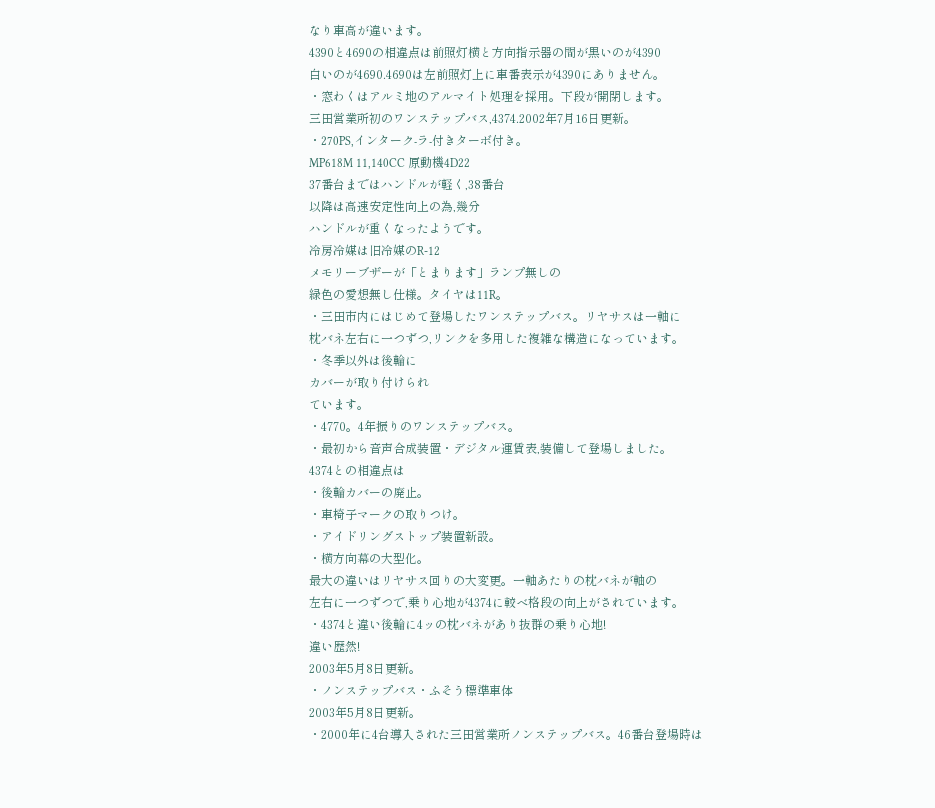なり車高が違います。
4390と4690の相違点は前照灯横と方向指示器の間が黒いのが4390
白いのが4690.4690は左前照灯上に車番表示が4390にありません。
・窓わくはアルミ地のアルマイト処理を採用。下段が開閉します。
三田営業所初のワンステップバス,4374.2002年7月16日更新。
・270PS,インターク‐ラ‐付きターボ付き。
MP618M 11,140CC 原動機4D22
37番台まではハンドルが軽く,38番台
以降は高速安定性向上の為,幾分
ハンドルが重くなったようです。
冷房冷媒は旧冷媒のR‐12
メモリーブザーが「とまります」ランプ無しの
緑色の愛想無し仕様。タイヤは11R。
・三田市内にはじめて登場したワンステップバス。リヤサスは一軸に
枕バネ左右に一つずつ,リンクを多用した複雑な構造になっています。
・冬季以外は後輪に
カバーが取り付けられ
ています。
・4770。4年振りのワンステップバス。
・最初から音声合成装置・デジタル運賃表,装備して登場しました。
4374との相違点は
・後輪カバーの廃止。
・車椅子マークの取りつけ。
・アイドリングストップ装置新設。
・横方向幕の大型化。
最大の違いはリヤサス回りの大変更。一軸あたりの枕バネが軸の
左右に一つずつで,乗り心地が4374に較べ格段の向上がされています。
・4374と違い後輪に4ッの枕バネがあり抜群の乗り心地!
違い歴然!
2003年5月8日更新。
・ノンステップバス・ふそう標準車体
2003年5月8日更新。
・2000年に4台導入された三田営業所ノンステップバス。46番台登場時は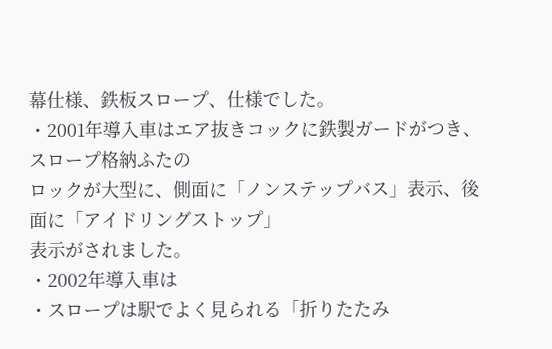幕仕様、鉄板スロープ、仕様でした。
・2001年導入車はエア抜きコックに鉄製ガードがつき、スロープ格納ふたの
ロックが大型に、側面に「ノンステップバス」表示、後面に「アイドリングストップ」
表示がされました。
・2002年導入車は
・スロープは駅でよく見られる「折りたたみ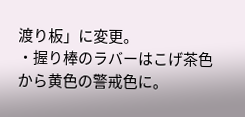渡り板」に変更。
・握り棒のラバーはこげ茶色から黄色の警戒色に。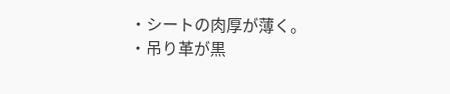・シートの肉厚が薄く。
・吊り革が黒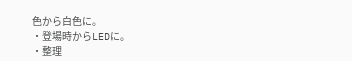色から白色に。
・登場時からLEDに。
・整理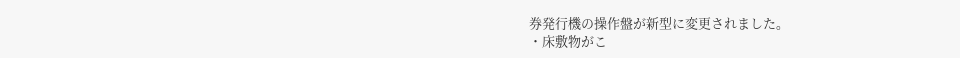券発行機の操作盤が新型に変更されました。
・床敷物がこ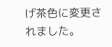げ茶色に変更されました。